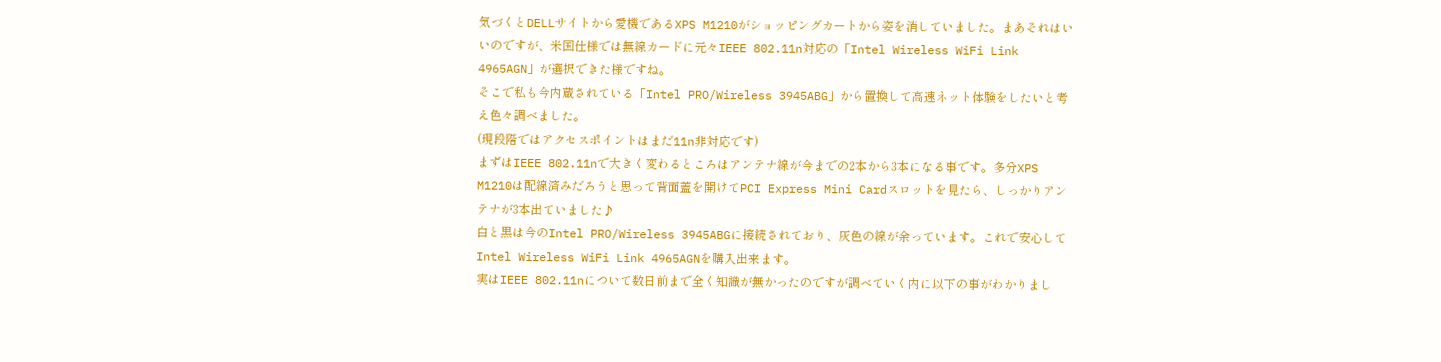気づくとDELLサイトから愛機であるXPS M1210がショッピングカートから姿を消していました。まあそれはいいのですが、米国仕様では無線カードに元々IEEE 802.11n対応の「Intel Wireless WiFi Link 4965AGN」が選択できた様ですね。
そこで私も今内蔵されている「Intel PRO/Wireless 3945ABG」から置換して高速ネット体験をしたいと考え色々調べました。
(現段階ではアクセスポイントはまだ11n非対応です)
まずはIEEE 802.11nで大きく変わるところはアンテナ線が今までの2本から3本になる事です。多分XPS M1210は配線済みだろうと思って背面蓋を開けてPCI Express Mini Cardスロットを見たら、しっかりアンテナが3本出ていました♪
白と黒は今のIntel PRO/Wireless 3945ABGに接続されており、灰色の線が余っています。これで安心してIntel Wireless WiFi Link 4965AGNを購入出来ます。
実はIEEE 802.11nについて数日前まで全く知識が無かったのですが調べていく内に以下の事がわかりまし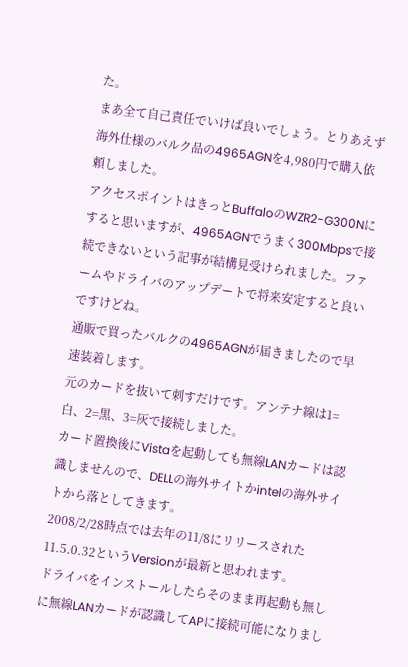た。
まあ全て自己責任でいけば良いでしょう。とりあえず海外仕様のバルク品の4965AGNを4,980円で購入依頼しました。
アクセスポイントはきっとBuffaloのWZR2-G300Nにすると思いますが、4965AGNでうまく300Mbpsで接続できないという記事が結構見受けられました。ファームやドライバのアップデートで将来安定すると良いですけどね。
通販で買ったバルクの4965AGNが届きましたので早速装着します。
元のカードを抜いて刺すだけです。アンテナ線は1=白、2=黒、3=灰で接続しました。
カード置換後にVistaを起動しても無線LANカードは認識しませんので、DELLの海外サイトかintelの海外サイトから落としてきます。
2008/2/28時点では去年の11/8にリリースされた11.5.0.32というVersionが最新と思われます。
ドライバをインストールしたらそのまま再起動も無しに無線LANカードが認識してAPに接続可能になりまし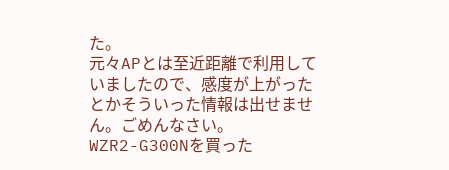た。
元々APとは至近距離で利用していましたので、感度が上がったとかそういった情報は出せません。ごめんなさい。
WZR2-G300Nを買った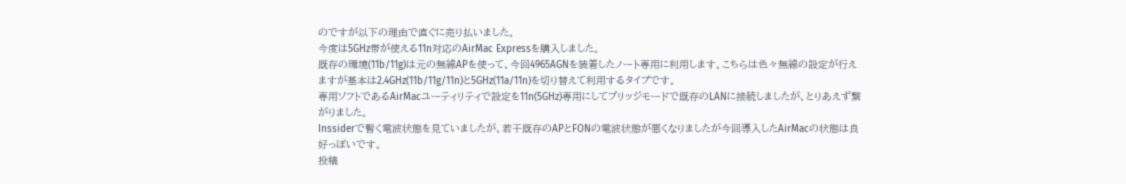のですが以下の理由で直ぐに売り払いました。
今度は5GHz帯が使える11n対応のAirMac Expressを購入しました。
既存の環境(11b/11g)は元の無線APを使って、今回4965AGNを装着したノート専用に利用します。こちらは色々無線の設定が行えますが基本は2.4GHz(11b/11g/11n)と5GHz(11a/11n)を切り替えて利用するタイプです。
専用ソフトであるAirMacユーティリティで設定を11n(5GHz)専用にしてブリッジモードで既存のLANに接続しましたが、とりあえず繋がりました。
Inssiderで暫く電波状態を見ていましたが、若干既存のAPとFONの電波状態が悪くなりましたが今回導入したAirMacの状態は良好っぽいです。
投稿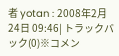者 yotan : 2008年2月24日 09:46| トラックバック(0)※コメン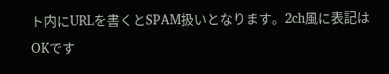ト内にURLを書くとSPAM扱いとなります。2ch風に表記はOKです